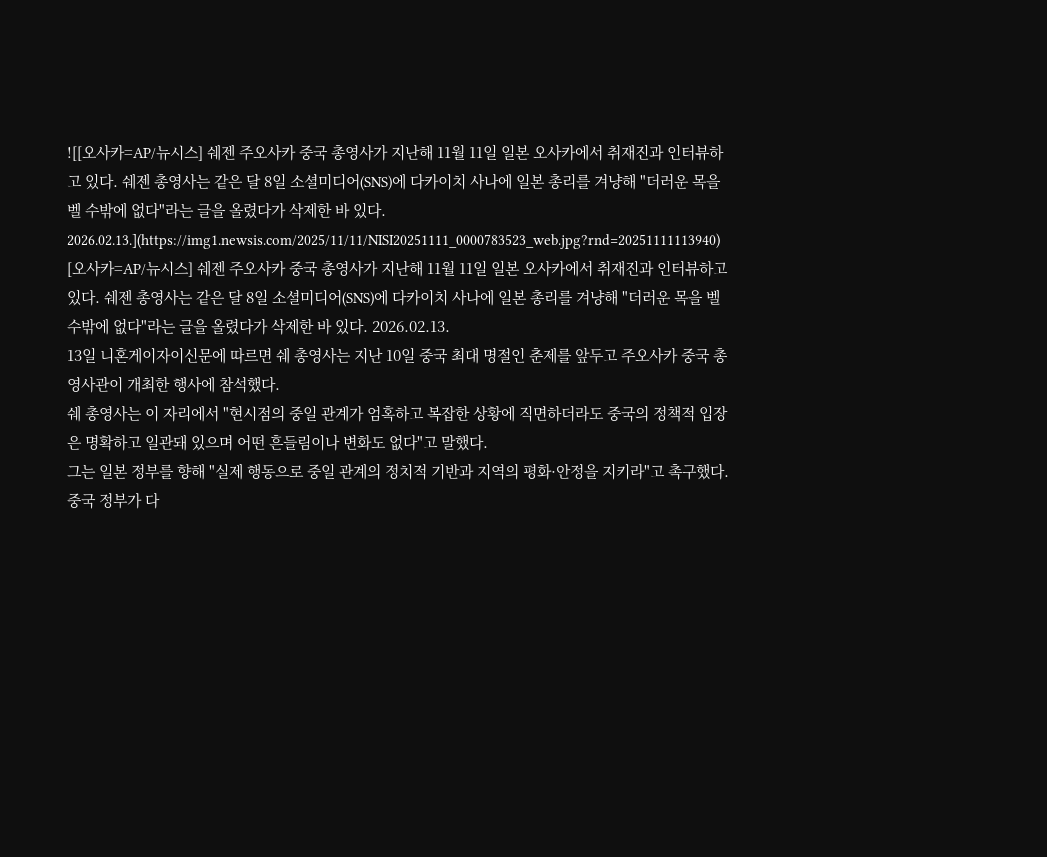![[오사카=AP/뉴시스] 쉐젠 주오사카 중국 총영사가 지난해 11월 11일 일본 오사카에서 취재진과 인터뷰하고 있다. 쉐젠 총영사는 같은 달 8일 소셜미디어(SNS)에 다카이치 사나에 일본 총리를 겨냥해 "더러운 목을 벨 수밖에 없다"라는 글을 올렸다가 삭제한 바 있다. 2026.02.13.](https://img1.newsis.com/2025/11/11/NISI20251111_0000783523_web.jpg?rnd=20251111113940)
[오사카=AP/뉴시스] 쉐젠 주오사카 중국 총영사가 지난해 11월 11일 일본 오사카에서 취재진과 인터뷰하고 있다. 쉐젠 총영사는 같은 달 8일 소셜미디어(SNS)에 다카이치 사나에 일본 총리를 겨냥해 "더러운 목을 벨 수밖에 없다"라는 글을 올렸다가 삭제한 바 있다. 2026.02.13.
13일 니혼게이자이신문에 따르면 쉐 총영사는 지난 10일 중국 최대 명절인 춘제를 앞두고 주오사카 중국 총영사관이 개최한 행사에 참석했다.
쉐 총영사는 이 자리에서 "현시점의 중일 관계가 엄혹하고 복잡한 상황에 직면하더라도 중국의 정책적 입장은 명확하고 일관돼 있으며 어떤 흔들림이나 변화도 없다"고 말했다.
그는 일본 정부를 향해 "실제 행동으로 중일 관계의 정치적 기반과 지역의 평화·안정을 지키라"고 촉구했다.
중국 정부가 다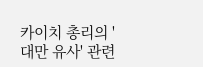카이치 총리의 '대만 유사' 관련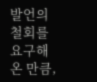발언의 철회를 요구해온 만큼,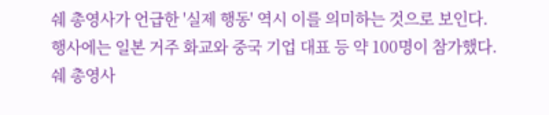쉐 총영사가 언급한 '실제 행동' 역시 이를 의미하는 것으로 보인다.
행사에는 일본 거주 화교와 중국 기업 대표 등 약 100명이 참가했다.
쉐 총영사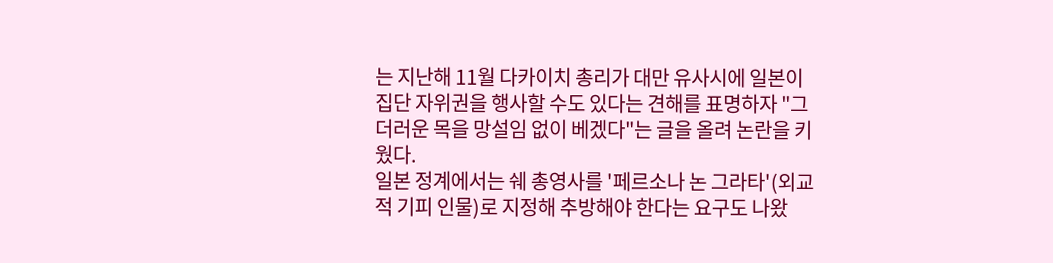는 지난해 11월 다카이치 총리가 대만 유사시에 일본이 집단 자위권을 행사할 수도 있다는 견해를 표명하자 "그 더러운 목을 망설임 없이 베겠다"는 글을 올려 논란을 키웠다.
일본 정계에서는 쉐 총영사를 '페르소나 논 그라타'(외교적 기피 인물)로 지정해 추방해야 한다는 요구도 나왔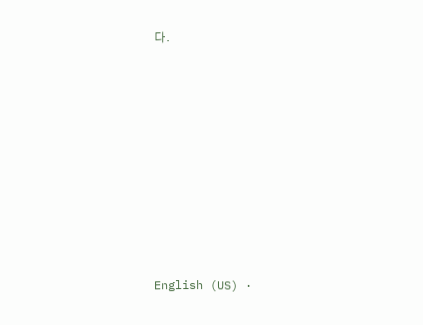다.









English (US) ·